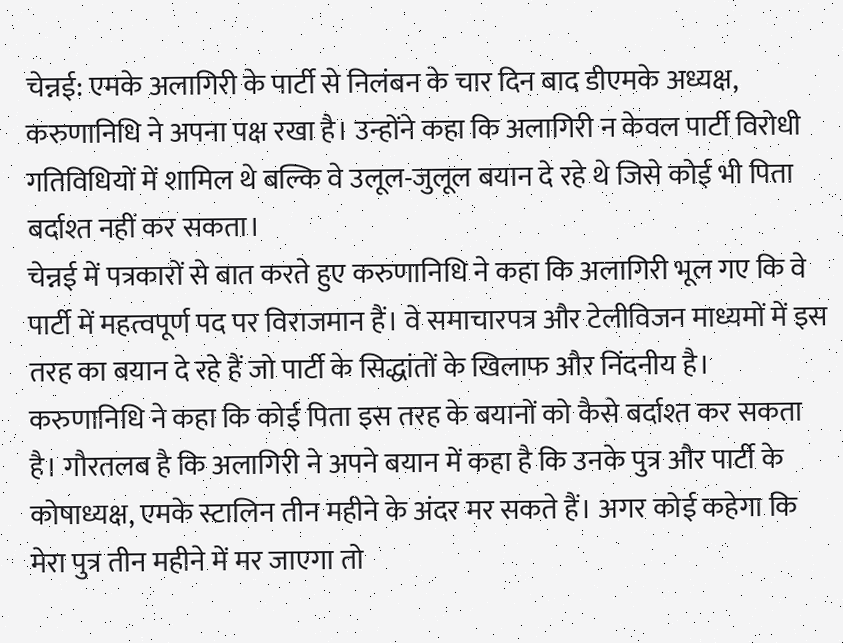चेन्नई: एमके अलागिरी के पार्टी से निलंबन के चार दिन बाद डीएमके अध्यक्ष, करुणानिधि ने अपना पक्ष रखा है। उन्होंने कहा कि अलागिरी न केवल पार्टी विरोधी गतिविधियों में शामिल थे बल्कि वे उलूल-जुलूल बयान दे रहे थे जिसे कोई भी पिता बर्दाश्त नहीं कर सकता।
चेन्नई में पत्रकारों से बात करते हुए करुणानिधि ने कहा कि अलागिरी भूल गए कि वे पार्टी में महत्वपूर्ण पद पर विराजमान हैं। वे समाचारपत्र और टेलीविजन माध्यमों में इस तरह का बयान दे रहे हैं जो पार्टी के सिद्धांतों के खिलाफ और निंदनीय है।
करुणानिधि ने कहा कि कोई पिता इस तरह के बयानों को कैसे बर्दाश्त कर सकता है। गौरतलब है कि अलागिरी ने अपने बयान में कहा है कि उनके पुत्र और पार्टी के कोषाध्यक्ष, एमके स्टालिन तीन महीने के अंदर मर सकते हैं। अगर कोई कहेगा कि मेरा पुत्र तीन महीने में मर जाएगा तो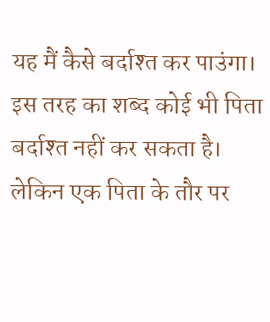यह मैं कैसे बर्दाश्त कर पाउंगा। इस तरह का शब्द कोई भी पिता बर्दाश्त नहीं कर सकता है। लेकिन एक पिता के तौर पर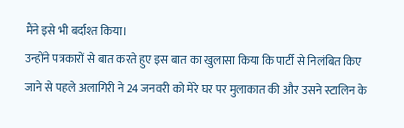मैंने इसे भी बर्दाश्त किया।
उन्होंने पत्रकारों से बात करते हुए इस बात का खुलासा किया कि पार्टी से निलंबित किए जाने से पहले अलागिरी ने 24 जनवरी को मेरे घर पर मुलाकात की और उसने स्टालिन के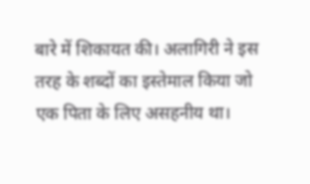बारे में शिकायत की। अलागिरी ने इस तरह के शब्दों का इस्तेमाल किया जो एक पिता के लिए असहनीय था।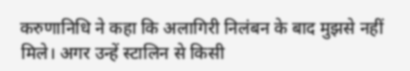करुणानिधि ने कहा कि अलागिरी निलंबन के बाद मुझसे नहीं मिले। अगर उन्हें स्टालिन से किसी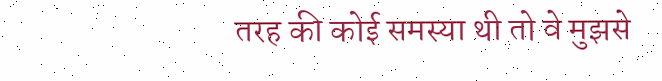तरह की कोई समस्या थी तो वे मुझसे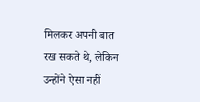मिलकर अपनी बात रख सकते थे, लेकिन उन्होंने ऐसा नहीं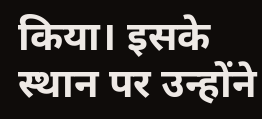किया। इसके स्थान पर उन्होंने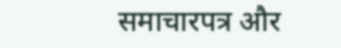समाचारपत्र और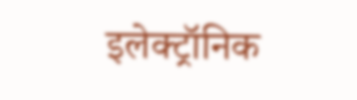इलेक्ट्रॉनिक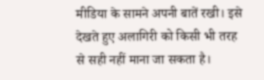मीडिया के सामने अपनी बातें रखी। इसे देखते हुए अलागिरी को किसी भी तरह से सही नहीं माना जा सकता है।